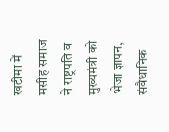खटीमा में मसीह समाज ने राष्ट्रपति व मुख्यमंत्री को भेजा ज्ञापन, संवैधानिक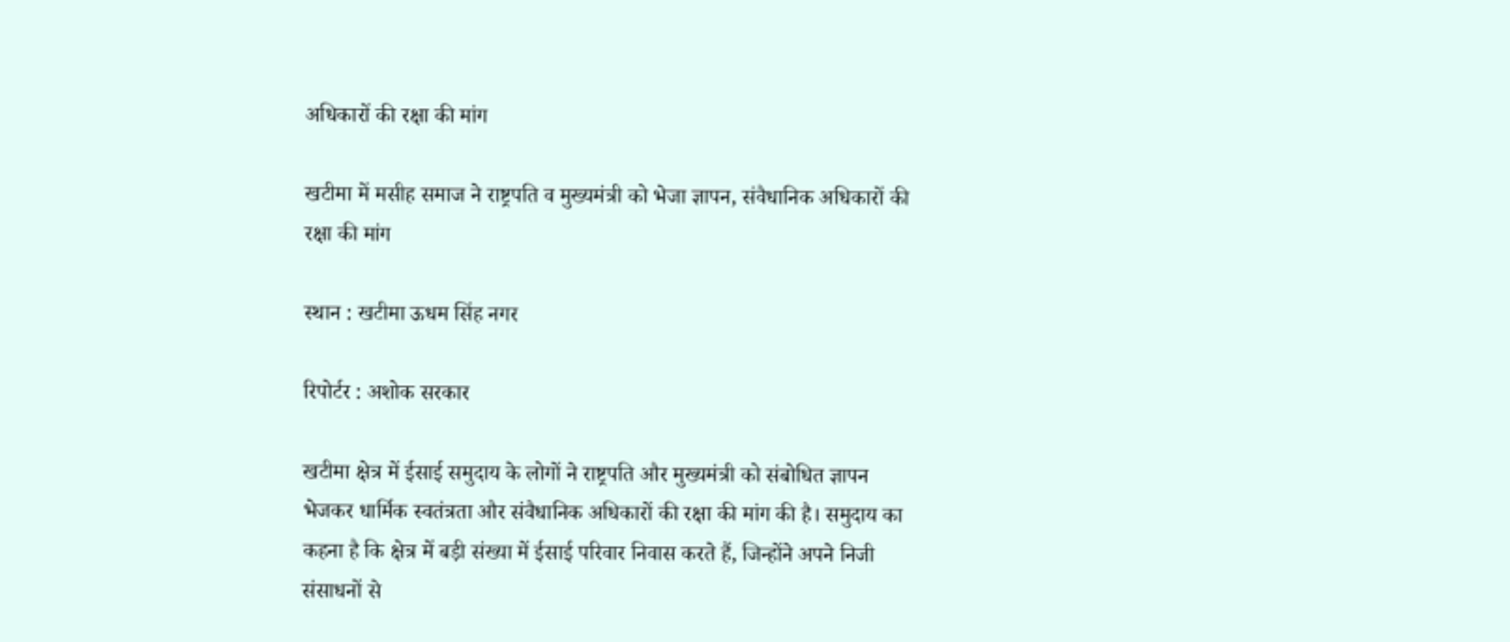अधिकारों की रक्षा की मांग

खटीमा में मसीह समाज ने राष्ट्रपति व मुख्यमंत्री को भेजा ज्ञापन, संवैधानिक अधिकारों की रक्षा की मांग

स्थान : खटीमा ऊधम सिंह नगर

रिपोर्टर : अशोक सरकार

खटीमा क्षेत्र में ईसाई समुदाय के लोगों ने राष्ट्रपति और मुख्यमंत्री को संबोधित ज्ञापन भेजकर धार्मिक स्वतंत्रता और संवैधानिक अधिकारों की रक्षा की मांग की है। समुदाय का कहना है कि क्षेत्र में बड़ी संख्या में ईसाई परिवार निवास करते हैं, जिन्होंने अपने निजी संसाधनों से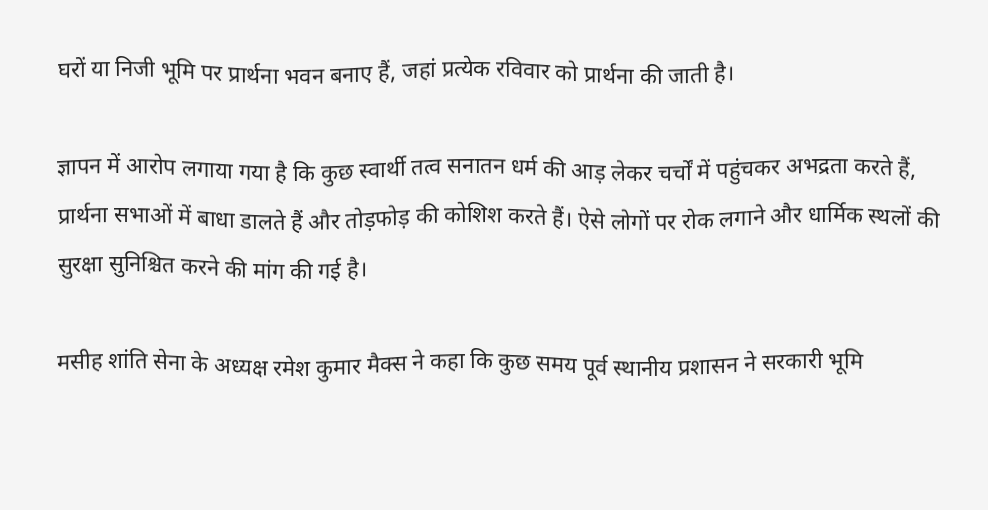घरों या निजी भूमि पर प्रार्थना भवन बनाए हैं, जहां प्रत्येक रविवार को प्रार्थना की जाती है।

ज्ञापन में आरोप लगाया गया है कि कुछ स्वार्थी तत्व सनातन धर्म की आड़ लेकर चर्चों में पहुंचकर अभद्रता करते हैं, प्रार्थना सभाओं में बाधा डालते हैं और तोड़फोड़ की कोशिश करते हैं। ऐसे लोगों पर रोक लगाने और धार्मिक स्थलों की सुरक्षा सुनिश्चित करने की मांग की गई है।

मसीह शांति सेना के अध्यक्ष रमेश कुमार मैक्स ने कहा कि कुछ समय पूर्व स्थानीय प्रशासन ने सरकारी भूमि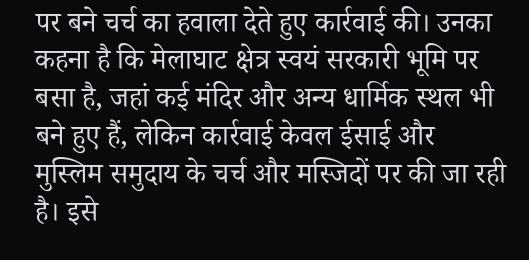पर बने चर्च का हवाला देते हुए कार्रवाई की। उनका कहना है कि मेलाघाट क्षेत्र स्वयं सरकारी भूमि पर बसा है, जहां कई मंदिर और अन्य धार्मिक स्थल भी बने हुए हैं, लेकिन कार्रवाई केवल ईसाई और मुस्लिम समुदाय के चर्च और मस्जिदों पर की जा रही है। इसे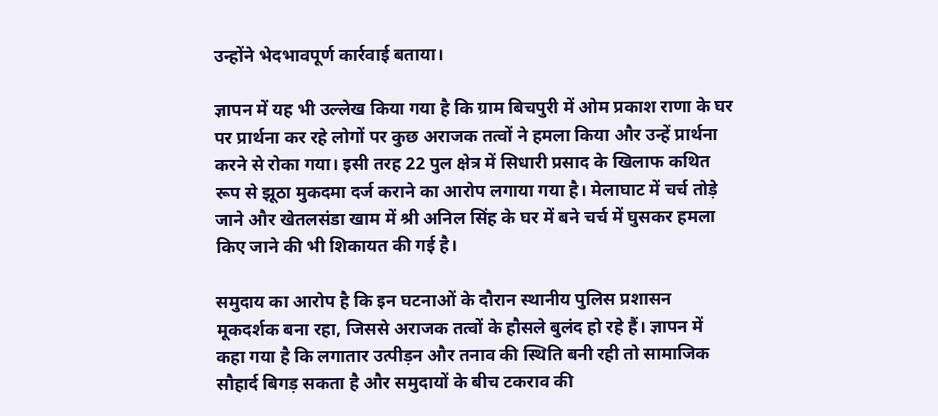उन्होंने भेदभावपूर्ण कार्रवाई बताया।

ज्ञापन में यह भी उल्लेख किया गया है कि ग्राम बिचपुरी में ओम प्रकाश राणा के घर पर प्रार्थना कर रहे लोगों पर कुछ अराजक तत्वों ने हमला किया और उन्हें प्रार्थना करने से रोका गया। इसी तरह 22 पुल क्षेत्र में सिधारी प्रसाद के खिलाफ कथित रूप से झूठा मुकदमा दर्ज कराने का आरोप लगाया गया है। मेलाघाट में चर्च तोड़े जाने और खेतलसंडा खाम में श्री अनिल सिंह के घर में बने चर्च में घुसकर हमला किए जाने की भी शिकायत की गई है।

समुदाय का आरोप है कि इन घटनाओं के दौरान स्थानीय पुलिस प्रशासन मूकदर्शक बना रहा, जिससे अराजक तत्वों के हौसले बुलंद हो रहे हैं। ज्ञापन में कहा गया है कि लगातार उत्पीड़न और तनाव की स्थिति बनी रही तो सामाजिक सौहार्द बिगड़ सकता है और समुदायों के बीच टकराव की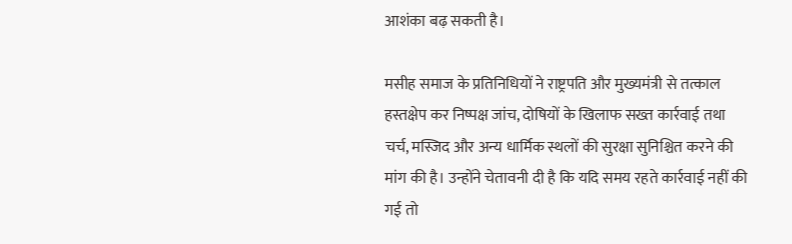आशंका बढ़ सकती है।

मसीह समाज के प्रतिनिधियों ने राष्ट्रपति और मुख्यमंत्री से तत्काल हस्तक्षेप कर निष्पक्ष जांच, दोषियों के खिलाफ सख्त कार्रवाई तथा चर्च, मस्जिद और अन्य धार्मिक स्थलों की सुरक्षा सुनिश्चित करने की मांग की है। उन्होंने चेतावनी दी है कि यदि समय रहते कार्रवाई नहीं की गई तो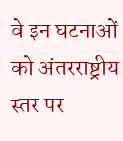वे इन घटनाओं को अंतरराष्ट्रीय स्तर पर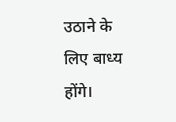उठाने के लिए बाध्य होंगे।